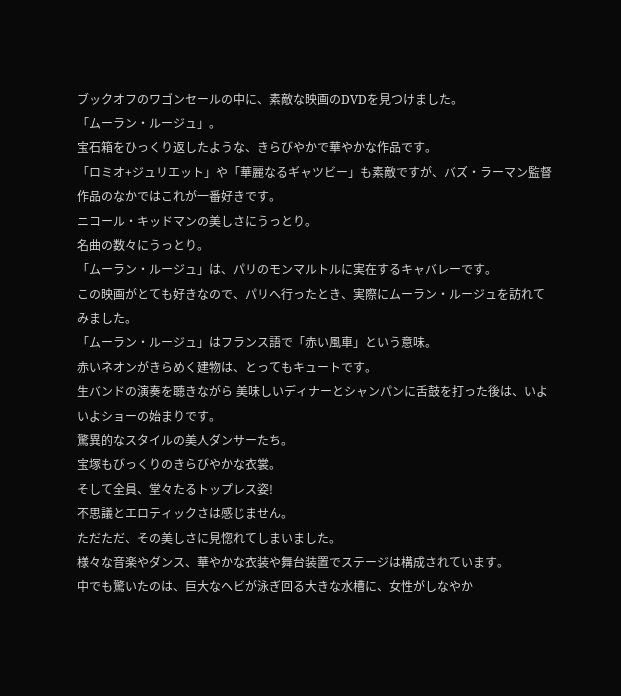ブックオフのワゴンセールの中に、素敵な映画のDVDを見つけました。
「ムーラン・ルージュ」。
宝石箱をひっくり返したような、きらびやかで華やかな作品です。
「ロミオ+ジュリエット」や「華麗なるギャツビー」も素敵ですが、バズ・ラーマン監督作品のなかではこれが一番好きです。
ニコール・キッドマンの美しさにうっとり。
名曲の数々にうっとり。
「ムーラン・ルージュ」は、パリのモンマルトルに実在するキャバレーです。
この映画がとても好きなので、パリへ行ったとき、実際にムーラン・ルージュを訪れてみました。
「ムーラン・ルージュ」はフランス語で「赤い風車」という意味。
赤いネオンがきらめく建物は、とってもキュートです。
生バンドの演奏を聴きながら 美味しいディナーとシャンパンに舌鼓を打った後は、いよいよショーの始まりです。
驚異的なスタイルの美人ダンサーたち。
宝塚もびっくりのきらびやかな衣裳。
そして全員、堂々たるトップレス姿!
不思議とエロティックさは感じません。
ただただ、その美しさに見惚れてしまいました。
様々な音楽やダンス、華やかな衣装や舞台装置でステージは構成されています。
中でも驚いたのは、巨大なヘビが泳ぎ回る大きな水槽に、女性がしなやか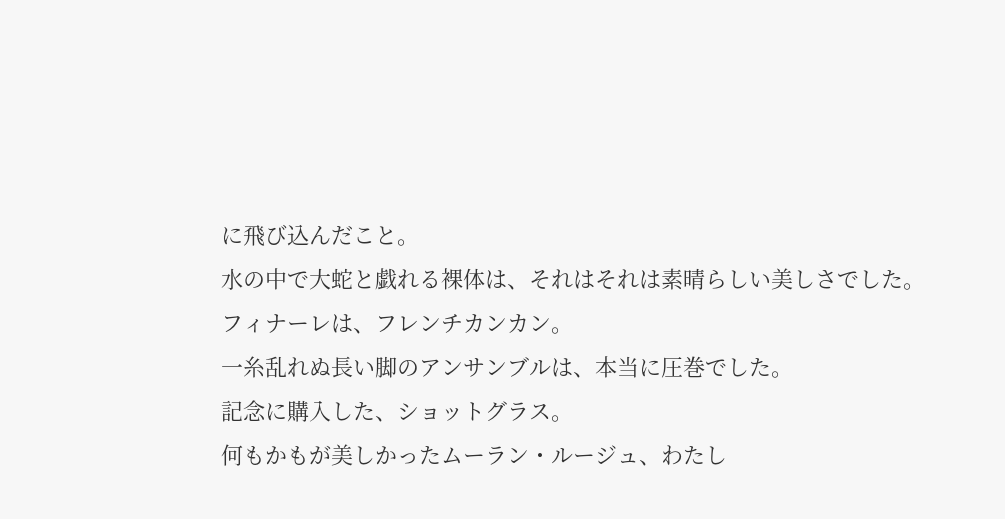に飛び込んだこと。
水の中で大蛇と戯れる裸体は、それはそれは素晴らしい美しさでした。
フィナーレは、フレンチカンカン。
一糸乱れぬ長い脚のアンサンブルは、本当に圧巻でした。
記念に購入した、ショットグラス。
何もかもが美しかったムーラン・ルージュ、わたし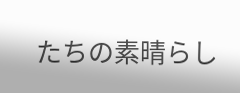たちの素晴らし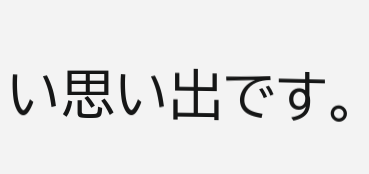い思い出です。